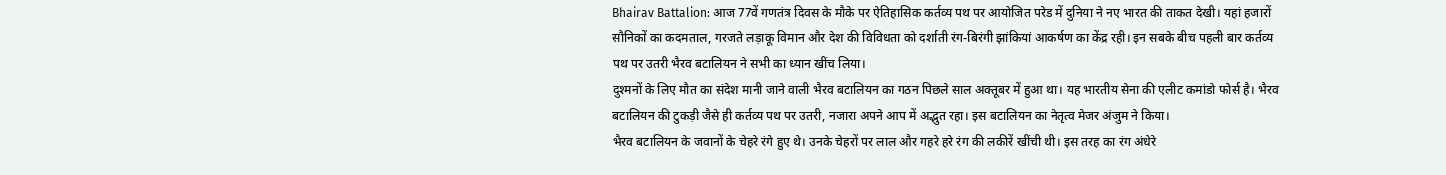Bhairav Battalion: आज 77वें गणतंत्र दिवस के मौके पर ऐतिहासिक कर्तव्य पथ पर आयोजित परेड में दुनिया ने नए भारत की ताकत देखी। यहां हजारों सौनिकों का कदमताल, गरजते लड़ाकू विमान और देश की विविधता को दर्शाती रंग-बिरंगी झांकियां आकर्षण का केंद्र रही। इन सबके बीच पहली बार कर्तव्य पथ पर उतरी भैरव बटालियन ने सभी का ध्यान खींच लिया।
दुश्मनों के लिए मौत का संदेश मानी जाने वाली भैरव बटालियन का गठन पिछले साल अक्तूबर में हुआ था। यह भारतीय सेना की एलीट कमांडो फोर्स है। भैरव बटालियन की टुकड़ी जैसे ही कर्तव्य पथ पर उतरी, नजारा अपने आप में अद्भुत रहा। इस बटालियन का नेतृत्व मेजर अंजुम ने किया।
भैरव बटालियन के जवानों के चेहरे रंगे हुए थे। उनके चेहरों पर लाल और गहरे हरे रंग की लकीरें खींची थी। इस तरह का रंग अंधेरे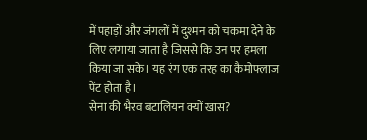में पहाड़ों और जंगलों में दुश्मन को चकमा देने के लिए लगाया जाता है जिससे कि उन पर हमला किया जा सके। यह रंग एक तरह का कैमोफ्लाज पेंट होता है।
सेना की भैरव बटालियन क्यों खास?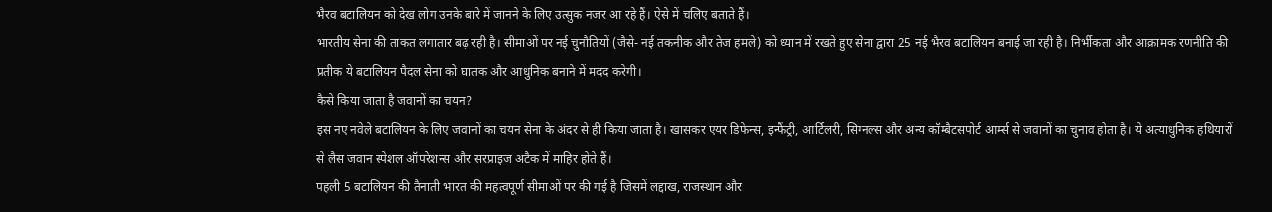भैरव बटालियन को देख लोग उनके बारे में जानने के लिए उत्सुक नजर आ रहे हैं। ऐसे में चलिए बताते हैं।
भारतीय सेना की ताकत लगातार बढ़ रही है। सीमाओं पर नई चुनौतियों (जैसे- नई तकनीक और तेज हमले) को ध्यान में रखते हुए सेना द्वारा 25 नई भैरव बटालियन बनाई जा रही है। निर्भीकता और आक्रामक रणनीति की प्रतीक ये बटालियन पैदल सेना को घातक और आधुनिक बनाने में मदद करेगी।
कैसे किया जाता है जवानों का चयन?
इस नए नवेले बटालियन के लिए जवानों का चयन सेना के अंदर से ही किया जाता है। खासकर एयर डिफेन्स, इन्फैंट्री, आर्टिलरी, सिग्नल्स और अन्य कॉम्बैटसपोर्ट आर्म्स से जवानों का चुनाव होता है। ये अत्याधुनिक हथियारों से लैस जवान स्पेशल ऑपरेशन्स और सरप्राइज अटैक में माहिर होते हैं।
पहली 5 बटालियन की तैनाती भारत की महत्वपूर्ण सीमाओं पर की गई है जिसमें लद्दाख, राजस्थान और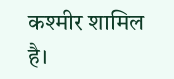कश्मीर शामिल है।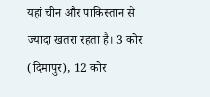यहां चीन और पाकिस्तान से ज्यादा खतरा रहता है। 3 कोर (दिमापुर), 12 कोर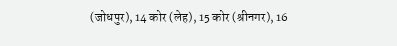(जोधपुर), 14 कोर (लेह), 15 कोर (श्रीनगर), 16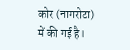कोर (नागरोटा) में की गई है।